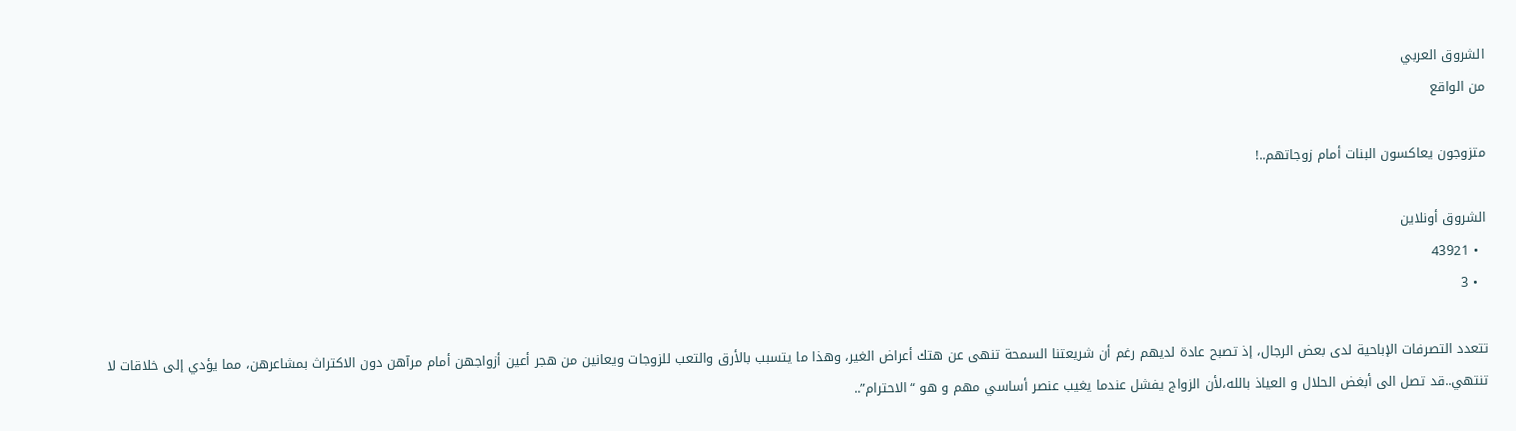الشروق العربي
من الواقع

متزوجون يعاكسون البنات أمام زوجاتهم..!

الشروق أونلاين
  • 43921
  • 3

تتعدد التصرفات الإباحية لدى بعض الرجال، إذ تصبح عادة لديهم رغم أن شريعتنا السمحة تنهى عن هتك أعراض الغير، وهذا ما يتسبب بالأرق والتعب للزوجات ويعانين من هجر أعين أزواجهن أمام مرآهن دون الاكتراث بمشاعرهن، مما يؤدي إلى خلاقات لا تنتهي..قد تصل الى أبغض الحلال و العياذ بالله،لأن الزواج يفشل عندما يغيب عنصر أساسي مهم و هو “الاحترام”..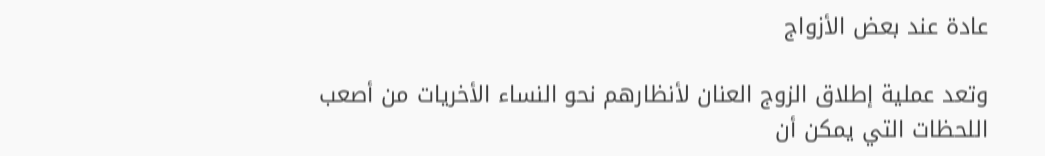عادة عند بعض الأزواج

وتعد عملية إطلاق الزوج العنان لأنظارهم نحو النساء الأخريات من أصعب اللحظات التي يمكن أن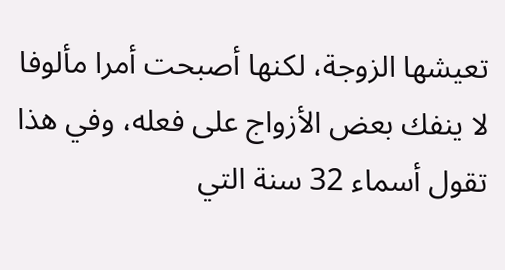تعيشها الزوجة، لكنها أصبحت أمرا مألوفا لا ينفك بعض الأزواج على فعله، وفي هذا تقول أسماء 32 سنة التي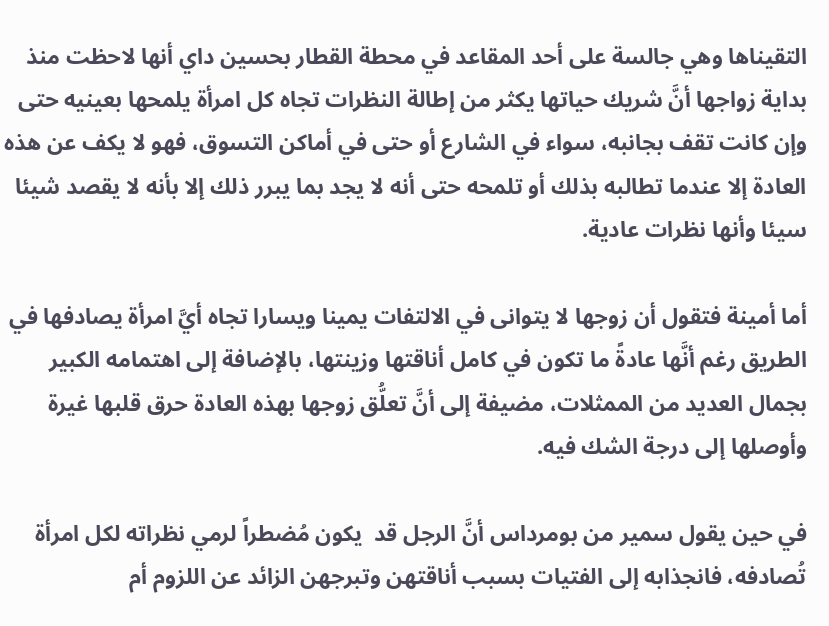التقيناها وهي جالسة على أحد المقاعد في محطة القطار بحسين داي أنها لاحظت منذ بداية زواجها أنَّ شريك حياتها يكثر من إطالة النظرات تجاه كل امرأة يلمحها بعينيه حتى وإن كانت تقف بجانبه، سواء في الشارع أو حتى في أماكن التسوق، فهو لا يكف عن هذه العادة إلا عندما تطالبه بذلك أو تلمحه حتى أنه لا يجد بما يبرر ذلك إلا بأنه لا يقصد شيئا سيئا وأنها نظرات عادية.

أما أمينة فتقول أن زوجها لا يتوانى في الالتفات يمينا ويسارا تجاه أيَّ امرأة يصادفها في الطريق رغم أنَّها عادةً ما تكون في كامل أناقتها وزينتها، بالإضافة إلى اهتمامه الكبير بجمال العديد من الممثلات، مضيفة إلى أنَّ تعلُّق زوجها بهذه العادة حرق قلبها غيرة وأوصلها إلى درجة الشك فيه.

في حين يقول سمير من بومرداس أنَّ الرجل قد  يكون مُضطراً لرمي نظراته لكل امرأة تُصادفه، فانجذابه إلى الفتيات بسبب أناقتهن وتبرجهن الزائد عن اللزوم أم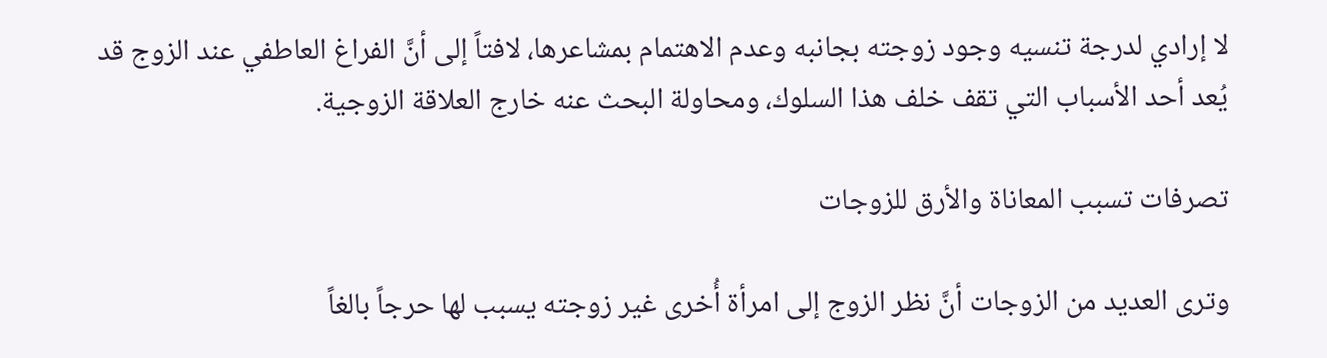لا إرادي لدرجة تنسيه وجود زوجته بجانبه وعدم الاهتمام بمشاعرها، لافتاً إلى أنَّ الفراغ العاطفي عند الزوج قد يُعد أحد الأسباب التي تقف خلف هذا السلوك، ومحاولة البحث عنه خارج العلاقة الزوجية.

تصرفات تسبب المعاناة والأرق للزوجات

وترى العديد من الزوجات أنَّ نظر الزوج إلى امرأة أُخرى غير زوجته يسبب لها حرجاً بالغاً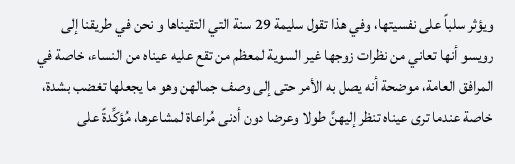ويؤثر سلباً على نفسيتها، وفي هذا تقول سليمة 29 سنة التي التقيناها و نحن في طريقنا إلى رويسو أنها تعاني من نظرات زوجها غير السوية لمعظم من تقع عليه عيناه من النساء، خاصة في المرافق العامة، موضحة أنه يصل به الأمر حتى إلى وصف جمالهن وهو ما يجعلها تغضب بشدة، خاصة عندما ترى عيناه تنظر إليهنَّ طولا وعرضا دون أدنى مُراعاة لمشاعرها، مُؤكِّدةً على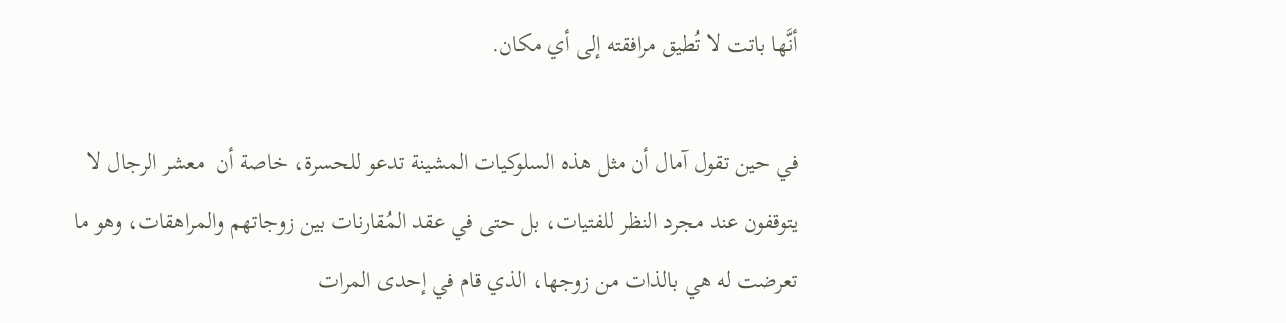أنَّها باتت لا تُطيق مرافقته إلى أي مكان.

في حين تقول آمال أن مثل هذه السلوكيات المشينة تدعو للحسرة، خاصة أن  معشر الرجال لا يتوقفون عند مجرد النظر للفتيات، بل حتى في عقد المُقارنات بين زوجاتهم والمراهقات، وهو ما تعرضت له هي بالذات من زوجها، الذي قام في إحدى المرات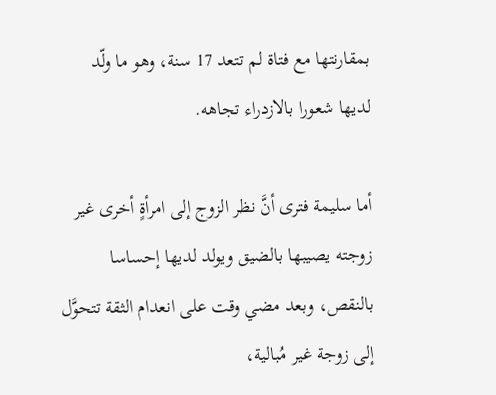بمقارنتها مع فتاة لم تتعد 17 سنة، وهو ما ولّد لديها شعورا بالازدراء تجاهه.

أما سليمة فترى أنَّ نظر الزوج إلى امرأةٍ أخرى غير زوجته يصيبها بالضيق ويولد لديها إحساسا بالنقص، وبعد مضي وقت على انعدام الثقة تتحوَّل إلى زوجة غير مُبالية،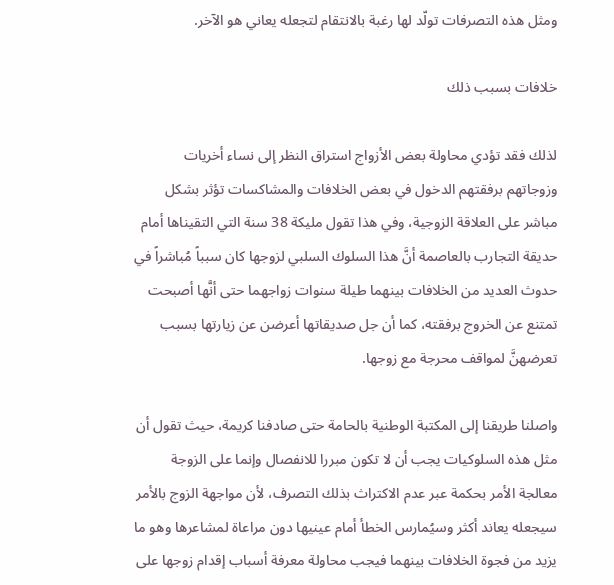ومثل هذه التصرفات تولّد لها رغبة بالانتقام لتجعله يعاني هو الآخر.

خلافات بسبب ذلك

لذلك فقد تؤدي محاولة بعض الأزواج استراق النظر إلى نساء أخريات وزوجاتهم برفقتهم الدخول في بعض الخلافات والمشاكسات تؤثر بشكل مباشر على العلاقة الزوجية، وفي هذا تقول مليكة 38 سنة التي التقيناها أمام حديقة التجارب بالعاصمة أنَّ هذا السلوك السلبي لزوجها كان سبباً مُباشراً في حدوث العديد من الخلافات بينهما طيلة سنوات زواجهما حتى أنَّها أصبحت تمتنع عن الخروج برفقته، كما أن جل صديقاتها أعرضن عن زيارتها بسبب تعرضهنَّ لمواقف محرجة مع زوجها.

واصلنا طريقنا إلى المكتبة الوطنية بالحامة حتى صادفنا كريمة، حيث تقول أن مثل هذه السلوكيات يجب أن لا تكون مبررا للانفصال وإنما على الزوجة معالجة الأمر بحكمة عبر عدم الاكتراث بذلك التصرف، لأن مواجهة الزوج بالأمر سيجعله يعاند أكثر وسيُمارس الخطأ أمام عينيها دون مراعاة لمشاعرها وهو ما يزيد من فجوة الخلافات بينهما فيجب محاولة معرفة أسباب إقدام زوجها على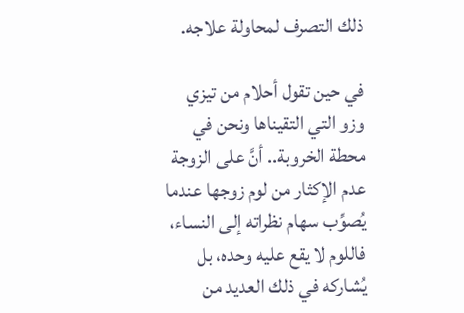ذلك التصرف لمحاولة علاجه.

في حين تقول أحلام من تيزي وزو التي التقيناها ونحن في محطة الخروبة.. أنَّ على الزوجة عدم الإكثار من لوم زوجها عندما يُصوِّب سهام نظراته إلى النساء، فاللوم لا يقع عليه وحده، بل يُشاركه في ذلك العديد من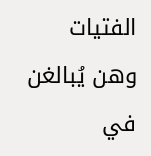الفتيات وهن يُبالغن في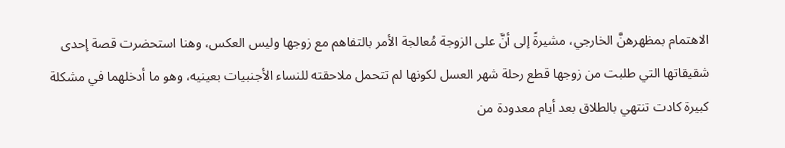الاهتمام بمظهرهنَّ الخارجي، مشيرةً إلى أنَّ على الزوجة مُعالجة الأمر بالتفاهم مع زوجها وليس العكس، وهنا استحضرت قصة إحدى شقيقاتها التي طلبت من زوجها قطع رحلة شهر العسل لكونها لم تتحمل ملاحقته للنساء الأجنبيات بعينيه، وهو ما أدخلهما في مشكلة كبيرة كادت تنتهي بالطلاق بعد أيام معدودة من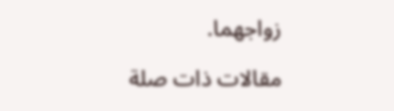زواجهما.

مقالات ذات صلة